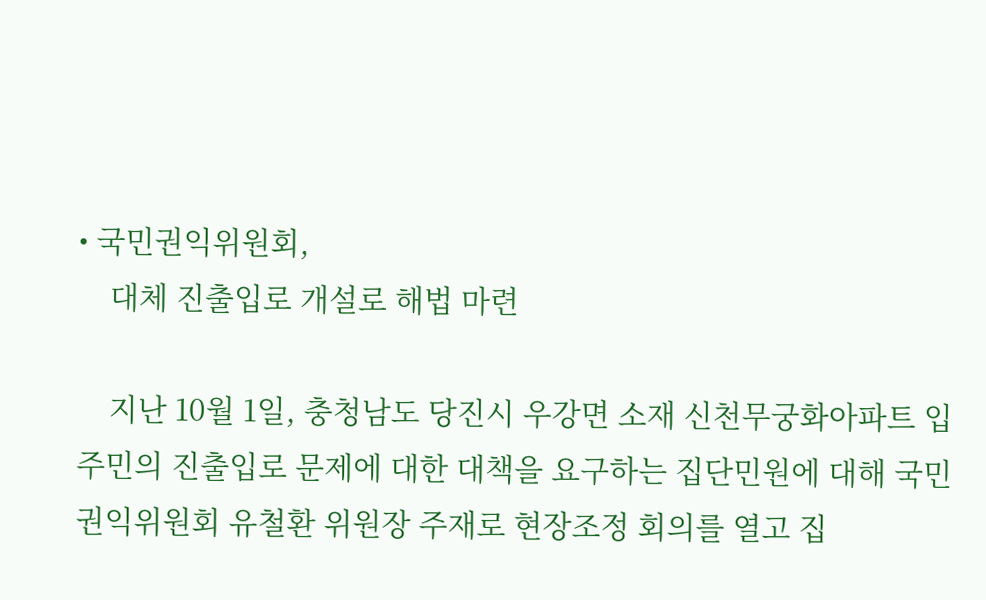• 국민권익위원회,
    대체 진출입로 개설로 해법 마련

    지난 10월 1일, 충청남도 당진시 우강면 소재 신천무궁화아파트 입주민의 진출입로 문제에 대한 대책을 요구하는 집단민원에 대해 국민권익위원회 유철환 위원장 주재로 현장조정 회의를 열고 집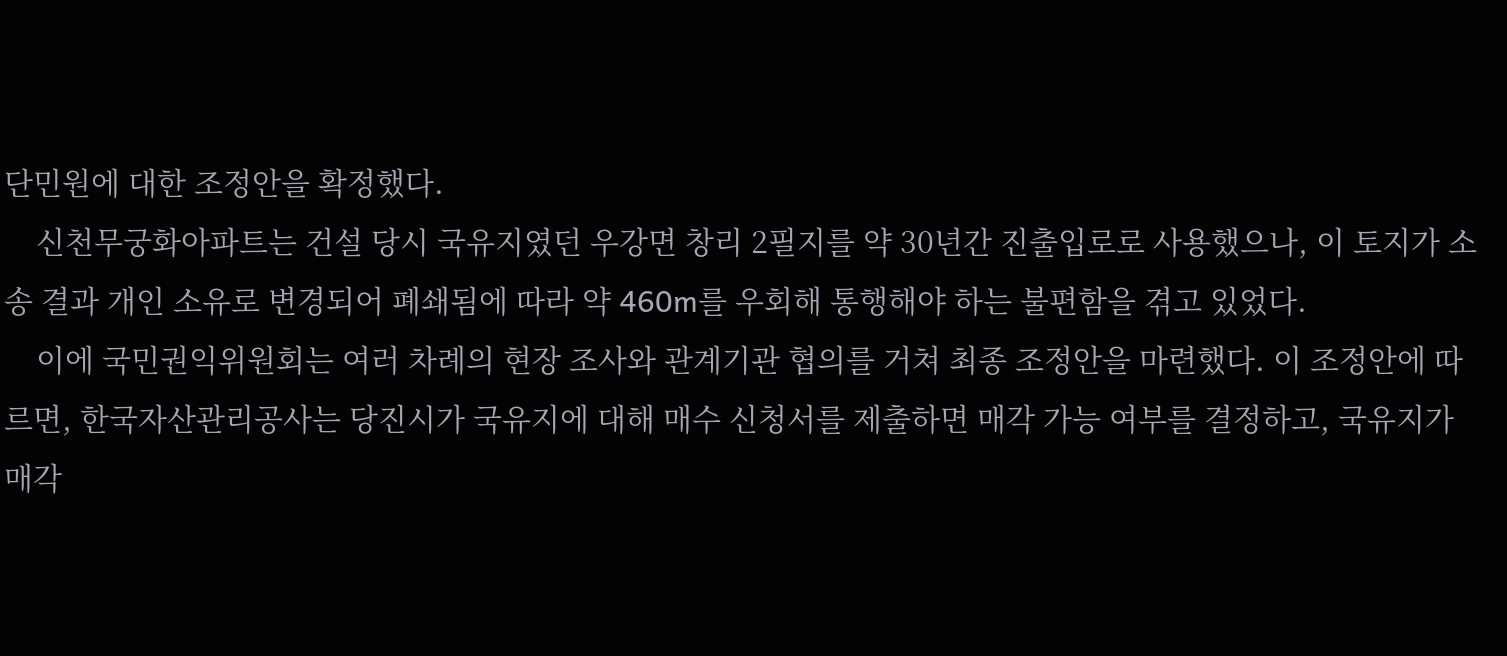단민원에 대한 조정안을 확정했다.
    신천무궁화아파트는 건설 당시 국유지였던 우강면 창리 2필지를 약 30년간 진출입로로 사용했으나, 이 토지가 소송 결과 개인 소유로 변경되어 폐쇄됨에 따라 약 460m를 우회해 통행해야 하는 불편함을 겪고 있었다.
    이에 국민권익위원회는 여러 차례의 현장 조사와 관계기관 협의를 거쳐 최종 조정안을 마련했다. 이 조정안에 따르면, 한국자산관리공사는 당진시가 국유지에 대해 매수 신청서를 제출하면 매각 가능 여부를 결정하고, 국유지가 매각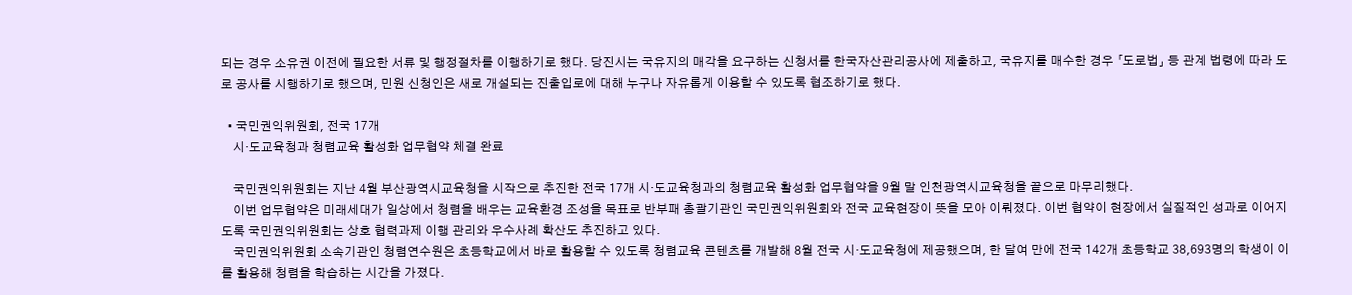되는 경우 소유권 이전에 필요한 서류 및 행정절차를 이행하기로 했다. 당진시는 국유지의 매각을 요구하는 신청서를 한국자산관리공사에 제출하고, 국유지를 매수한 경우 「도로법」 등 관계 법령에 따라 도로 공사를 시행하기로 했으며, 민원 신청인은 새로 개설되는 진출입로에 대해 누구나 자유롭게 이용할 수 있도록 협조하기로 했다.

  • 국민권익위원회, 전국 17개
    시·도교육청과 청렴교육 활성화 업무협약 체결 완료

    국민권익위원회는 지난 4월 부산광역시교육청을 시작으로 추진한 전국 17개 시·도교육청과의 청렴교육 활성화 업무협약을 9월 말 인천광역시교육청을 끝으로 마무리했다.
    이번 업무협약은 미래세대가 일상에서 청렴을 배우는 교육환경 조성을 목표로 반부패 총괄기관인 국민권익위원회와 전국 교육현장이 뜻을 모아 이뤄졌다. 이번 협약이 현장에서 실질적인 성과로 이어지도록 국민권익위원회는 상호 협력과제 이행 관리와 우수사례 확산도 추진하고 있다.
    국민권익위원회 소속기관인 청렴연수원은 초등학교에서 바로 활용할 수 있도록 청렴교육 콘텐츠를 개발해 8월 전국 시·도교육청에 제공했으며, 한 달여 만에 전국 142개 초등학교 38,693명의 학생이 이를 활용해 청렴을 학습하는 시간을 가졌다.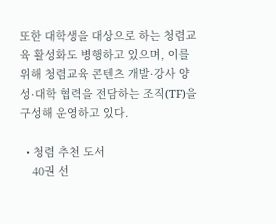또한 대학생을 대상으로 하는 청렴교육 활성화도 병행하고 있으며, 이를 위해 청렴교육 콘텐츠 개발·강사 양성·대학 협력을 전담하는 조직(TF)을 구성해 운영하고 있다.

  • 청렴 추천 도서
    40권 선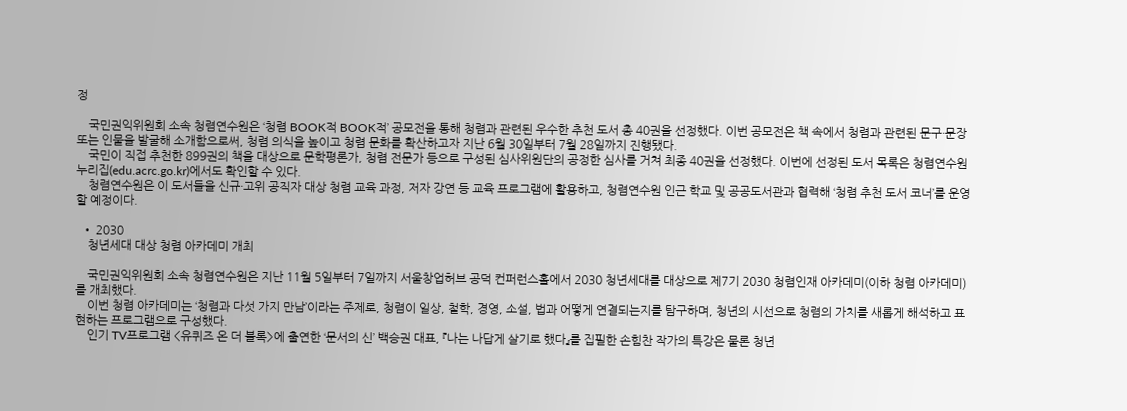정

    국민권익위원회 소속 청렴연수원은 ‘청렴 BOOK적 BOOK적’ 공모전을 통해 청렴과 관련된 우수한 추천 도서 총 40권을 선정했다. 이번 공모전은 책 속에서 청렴과 관련된 문구·문장 또는 인물을 발굴해 소개함으로써, 청렴 의식을 높이고 청렴 문화를 확산하고자 지난 6월 30일부터 7월 28일까지 진행됐다.
    국민이 직접 추천한 899권의 책을 대상으로 문학평론가, 청렴 전문가 등으로 구성된 심사위원단의 공정한 심사를 거쳐 최종 40권을 선정했다. 이번에 선정된 도서 목록은 청렴연수원 누리집(edu.acrc.go.kr)에서도 확인할 수 있다.
    청렴연수원은 이 도서들을 신규·고위 공직자 대상 청렴 교육 과정, 저자 강연 등 교육 프로그램에 활용하고, 청렴연수원 인근 학교 및 공공도서관과 협력해 ‘청렴 추천 도서 코너’를 운영할 예정이다.

  • 2030
    청년세대 대상 청렴 아카데미 개최

    국민권익위원회 소속 청렴연수원은 지난 11월 5일부터 7일까지 서울창업허브 공덕 컨퍼런스홀에서 2030 청년세대를 대상으로 제7기 2030 청렴인재 아카데미(이하 청렴 아카데미)를 개최했다.
    이번 청렴 아카데미는 ‘청렴과 다섯 가지 만남’이라는 주제로, 청렴이 일상, 철학, 경영, 소설, 법과 어떻게 연결되는지를 탐구하며, 청년의 시선으로 청렴의 가치를 새롭게 해석하고 표현하는 프로그램으로 구성했다.
    인기 TV프로그램 <유퀴즈 온 더 블록>에 출연한 ‘문서의 신’ 백승권 대표, 『나는 나답게 살기로 했다』를 집필한 손힘찬 작가의 특강은 물론 청년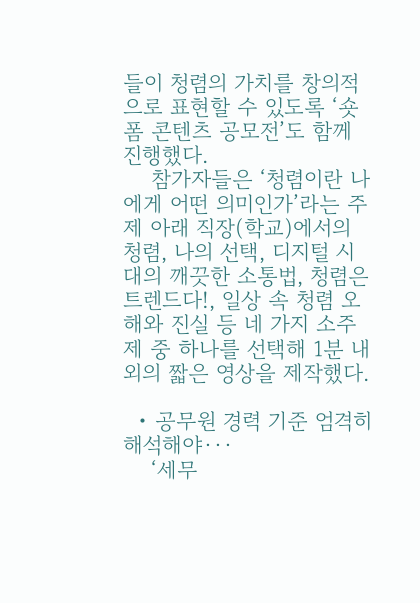들이 청렴의 가치를 창의적으로 표현할 수 있도록 ‘숏폼 콘텐츠 공모전’도 함께 진행했다.
    참가자들은 ‘청렴이란 나에게 어떤 의미인가’라는 주제 아래 직장(학교)에서의 청렴, 나의 선택, 디지털 시대의 깨끗한 소통법, 청렴은 트렌드다!, 일상 속 청렴 오해와 진실 등 네 가지 소주제 중 하나를 선택해 1분 내외의 짧은 영상을 제작했다.

  • 공무원 경력 기준 엄격히 해석해야···
    ‘세무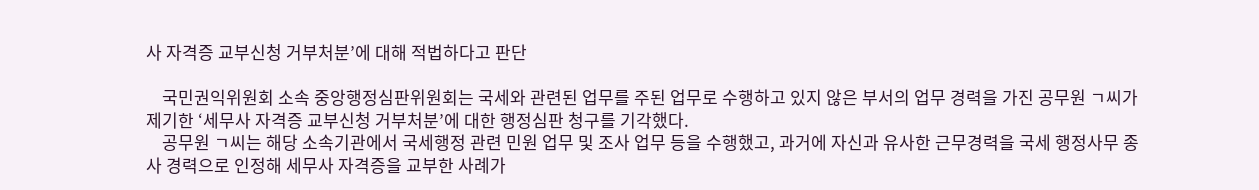사 자격증 교부신청 거부처분’에 대해 적법하다고 판단

    국민권익위원회 소속 중앙행정심판위원회는 국세와 관련된 업무를 주된 업무로 수행하고 있지 않은 부서의 업무 경력을 가진 공무원 ㄱ씨가 제기한 ‘세무사 자격증 교부신청 거부처분’에 대한 행정심판 청구를 기각했다.
    공무원 ㄱ씨는 해당 소속기관에서 국세행정 관련 민원 업무 및 조사 업무 등을 수행했고, 과거에 자신과 유사한 근무경력을 국세 행정사무 종사 경력으로 인정해 세무사 자격증을 교부한 사례가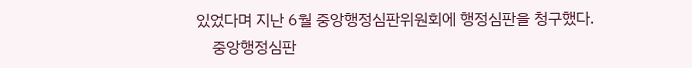있었다며 지난 6월 중앙행정심판위원회에 행정심판을 청구했다.
    중앙행정심판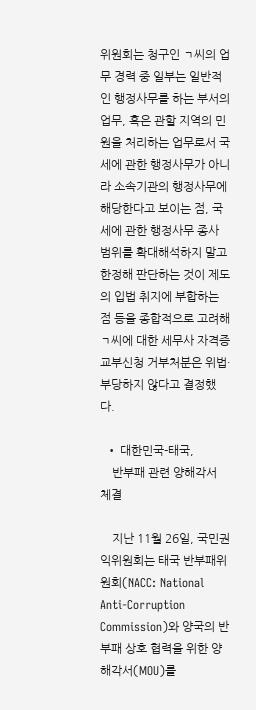위원회는 청구인 ㄱ씨의 업무 경력 중 일부는 일반적인 행정사무를 하는 부서의 업무, 혹은 관할 지역의 민원을 처리하는 업무로서 국세에 관한 행정사무가 아니라 소속기관의 행정사무에 해당한다고 보이는 점, 국세에 관한 행정사무 종사 범위를 확대해석하지 말고 한정해 판단하는 것이 제도의 입법 취지에 부합하는 점 등을 종합적으로 고려해 ㄱ씨에 대한 세무사 자격증 교부신청 거부처분은 위법·부당하지 않다고 결정했다.

  • 대한민국-태국,
    반부패 관련 양해각서 체결

    지난 11월 26일, 국민권익위원회는 태국 반부패위원회(NACC: National Anti-Corruption Commission)와 양국의 반부패 상호 협력을 위한 양해각서(MOU)를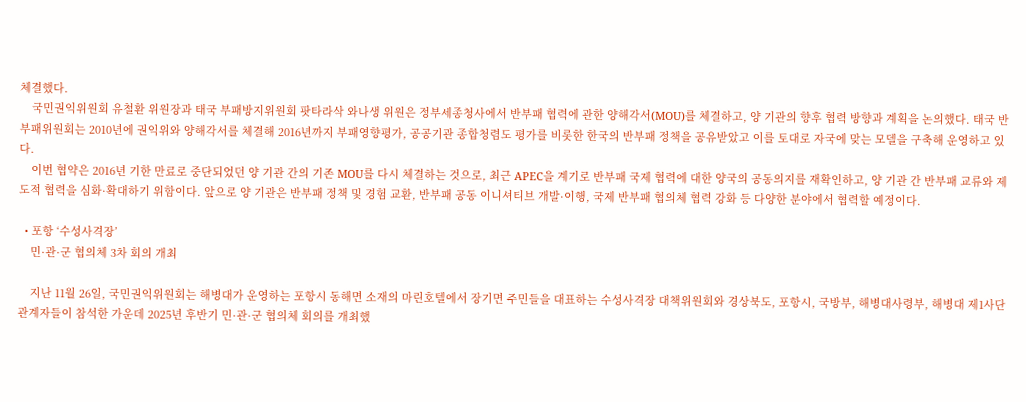체결했다.
    국민권익위원회 유철환 위원장과 태국 부패방지위원회 팟타라삭 와나생 위원은 정부세종청사에서 반부패 협력에 관한 양해각서(MOU)를 체결하고, 양 기관의 향후 협력 방향과 계획을 논의했다. 태국 반부패위원회는 2010년에 권익위와 양해각서를 체결해 2016년까지 부패영향평가, 공공기관 종합청렴도 평가를 비롯한 한국의 반부패 정책을 공유받았고 이를 토대로 자국에 맞는 모델을 구축해 운영하고 있다.
    이번 협약은 2016년 기한 만료로 중단되었던 양 기관 간의 기존 MOU를 다시 체결하는 것으로, 최근 APEC을 계기로 반부패 국제 협력에 대한 양국의 공동의지를 재확인하고, 양 기관 간 반부패 교류와 제도적 협력을 심화·확대하기 위함이다. 앞으로 양 기관은 반부패 정책 및 경험 교환, 반부패 공동 이니셔티브 개발·이행, 국제 반부패 협의체 협력 강화 등 다양한 분야에서 협력할 예정이다.

  • 포항 ‘수성사격장’
    민·관·군 협의체 3차 회의 개최

    지난 11월 26일, 국민권익위원회는 해병대가 운영하는 포항시 동해면 소재의 마린호텔에서 장기면 주민들을 대표하는 수성사격장 대책위원회와 경상북도, 포항시, 국방부, 해병대사령부, 해병대 제1사단 관계자들이 참석한 가운데 2025년 후반기 민·관·군 협의체 회의를 개최했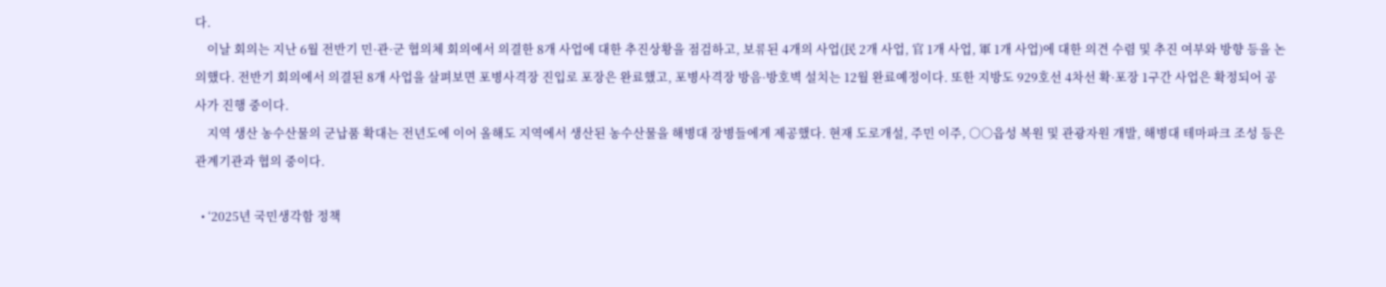다.
    이날 회의는 지난 6월 전반기 민·관·군 협의체 회의에서 의결한 8개 사업에 대한 추진상황을 점검하고, 보류된 4개의 사업(民 2개 사업, 官 1개 사업, 軍 1개 사업)에 대한 의견 수렴 및 추진 여부와 방향 등을 논의했다. 전반기 회의에서 의결된 8개 사업을 살펴보면 포병사격장 진입로 포장은 완료했고, 포병사격장 방음·방호벽 설치는 12월 완료예정이다. 또한 지방도 929호선 4차선 확·포장 1구간 사업은 확정되어 공사가 진행 중이다.
    지역 생산 농수산물의 군납품 확대는 전년도에 이어 올해도 지역에서 생산된 농수산물을 해병대 장병들에게 제공했다. 현재 도로개설, 주민 이주, ○○읍성 복원 및 관광자원 개발, 해병대 테마파크 조성 등은 관계기관과 협의 중이다.

  • ‘2025년 국민생각함 정책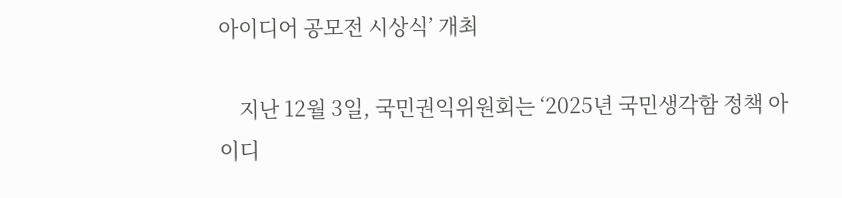아이디어 공모전 시상식’ 개최

    지난 12월 3일, 국민권익위원회는 ‘2025년 국민생각함 정책 아이디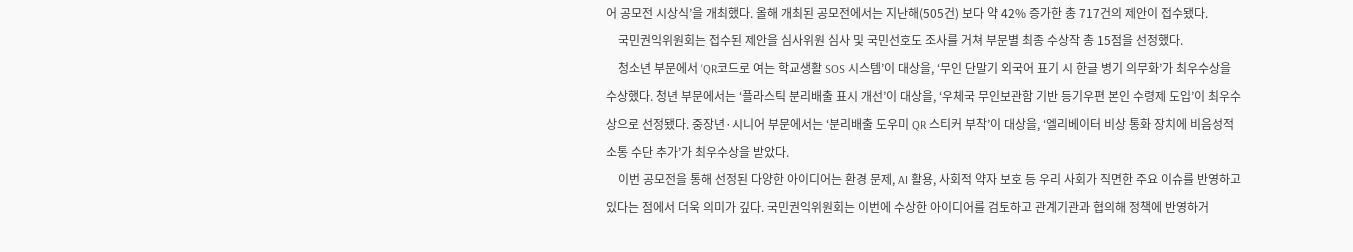어 공모전 시상식’을 개최했다. 올해 개최된 공모전에서는 지난해(505건) 보다 약 42% 증가한 총 717건의 제안이 접수됐다.
    국민권익위원회는 접수된 제안을 심사위원 심사 및 국민선호도 조사를 거쳐 부문별 최종 수상작 총 15점을 선정했다.
    청소년 부문에서 ‘QR코드로 여는 학교생활 SOS 시스템’이 대상을, ‘무인 단말기 외국어 표기 시 한글 병기 의무화’가 최우수상을 수상했다. 청년 부문에서는 ‘플라스틱 분리배출 표시 개선’이 대상을, ‘우체국 무인보관함 기반 등기우편 본인 수령제 도입’이 최우수상으로 선정됐다. 중장년·시니어 부문에서는 ‘분리배출 도우미 QR 스티커 부착’이 대상을, ‘엘리베이터 비상 통화 장치에 비음성적 소통 수단 추가’가 최우수상을 받았다.
    이번 공모전을 통해 선정된 다양한 아이디어는 환경 문제, AI 활용, 사회적 약자 보호 등 우리 사회가 직면한 주요 이슈를 반영하고 있다는 점에서 더욱 의미가 깊다. 국민권익위원회는 이번에 수상한 아이디어를 검토하고 관계기관과 협의해 정책에 반영하거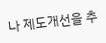나 제도개선을 추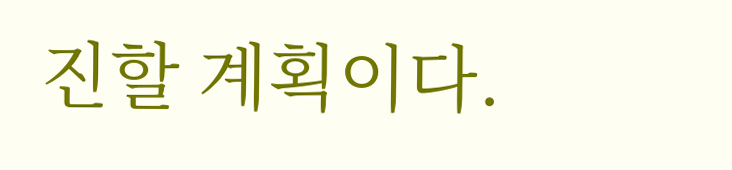진할 계획이다.